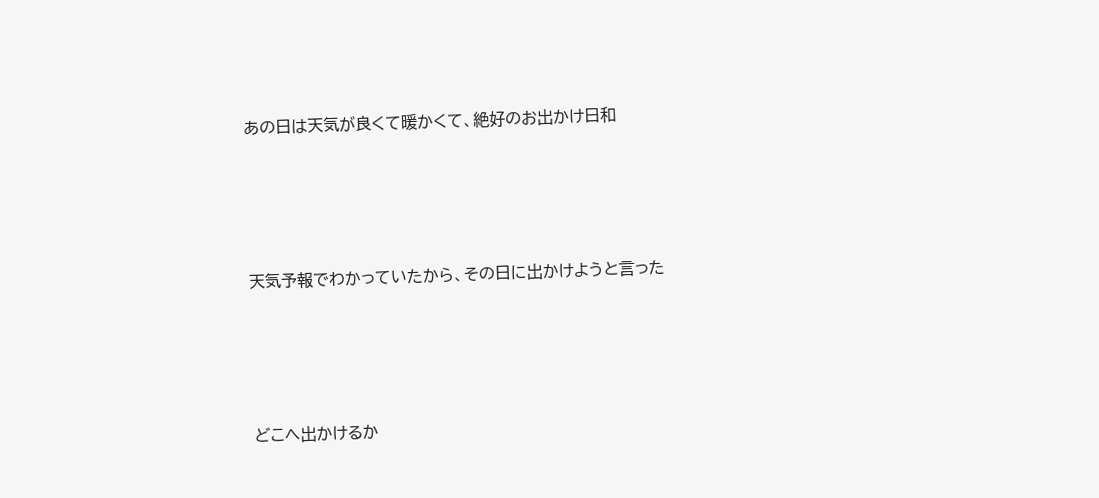あの日は天気が良くて暖かくて、絶好のお出かけ日和




天気予報でわかっていたから、その日に出かけようと言った




どこへ出かけるか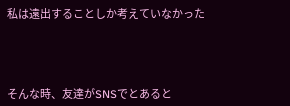私は遠出することしか考えていなかった




そんな時、友達がSNSでとあると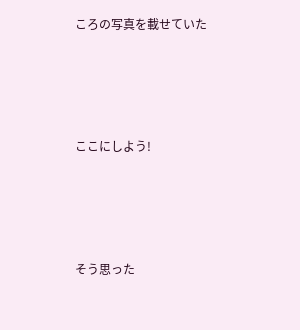ころの写真を載せていた




ここにしよう!




そう思った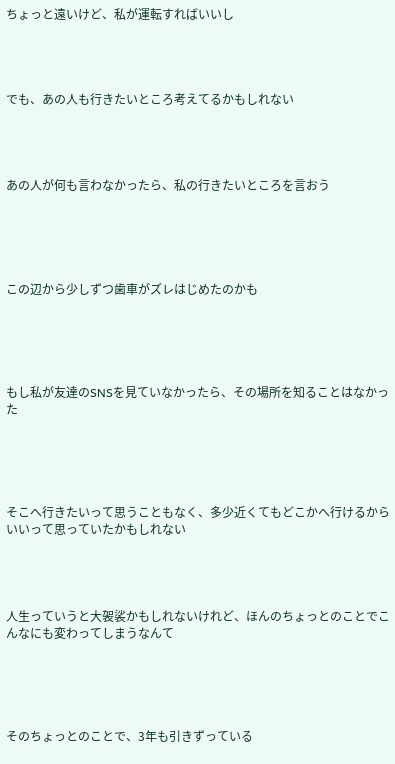ちょっと遠いけど、私が運転すればいいし




でも、あの人も行きたいところ考えてるかもしれない




あの人が何も言わなかったら、私の行きたいところを言おう





この辺から少しずつ歯車がズレはじめたのかも





もし私が友達のSNSを見ていなかったら、その場所を知ることはなかった





そこへ行きたいって思うこともなく、多少近くてもどこかへ行けるからいいって思っていたかもしれない




人生っていうと大袈裟かもしれないけれど、ほんのちょっとのことでこんなにも変わってしまうなんて





そのちょっとのことで、3年も引きずっている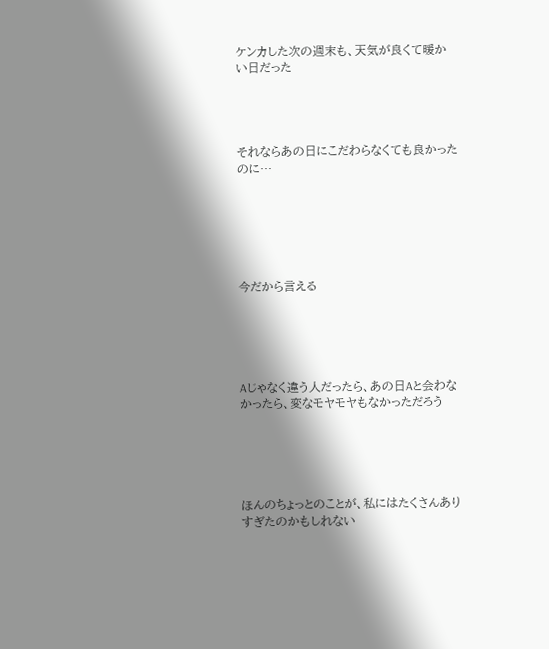ケンカした次の週末も、天気が良くて暖かい日だった




それならあの日にこだわらなくても良かったのに…






今だから言える





Aじゃなく違う人だったら、あの日Aと会わなかったら、変なモヤモヤもなかっただろう





ほんのちょっとのことが、私にはたくさんありすぎたのかもしれない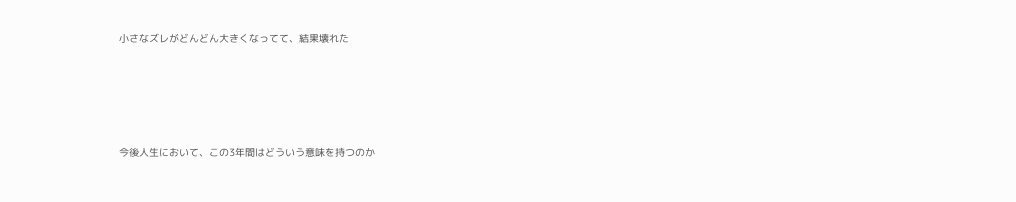小さなズレがどんどん大きくなってて、結果壊れた





今後人生において、この3年間はどういう意味を持つのか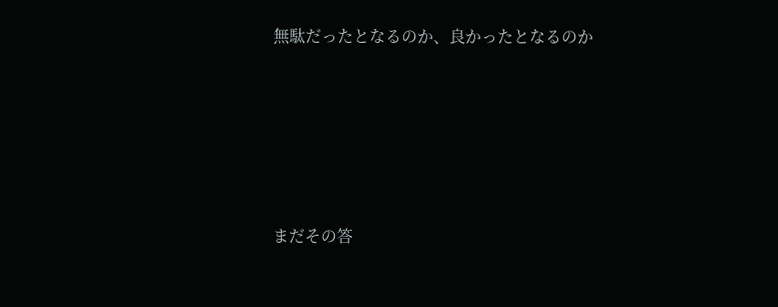無駄だったとなるのか、良かったとなるのか






まだその答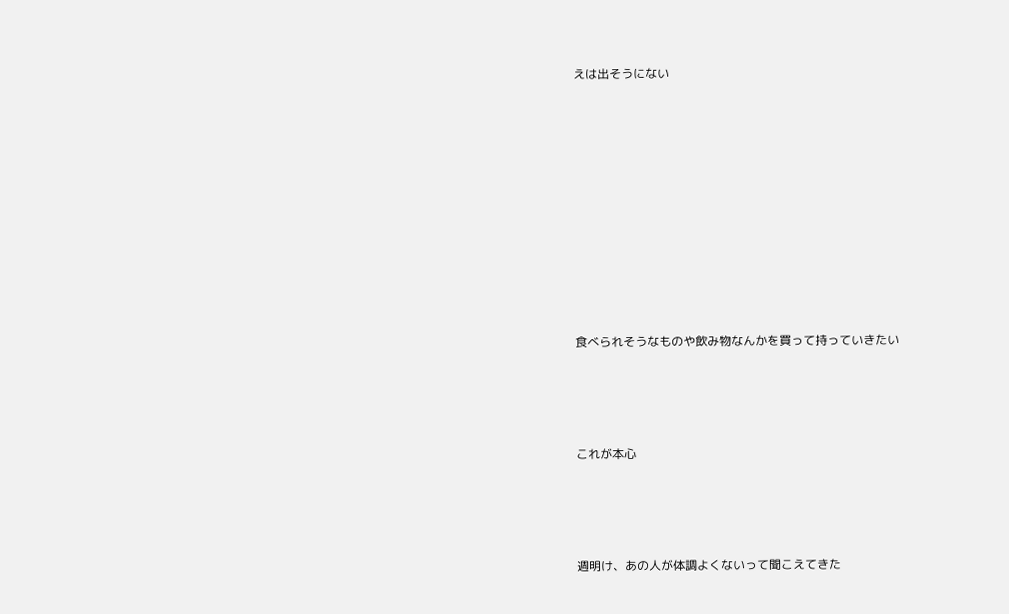えは出そうにない











食べられそうなものや飲み物なんかを買って持っていきたい




これが本心




週明け、あの人が体調よくないって聞こえてきた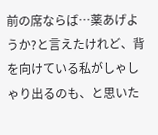前の席ならば…薬あげようか?と言えたけれど、背を向けている私がしゃしゃり出るのも、と思いた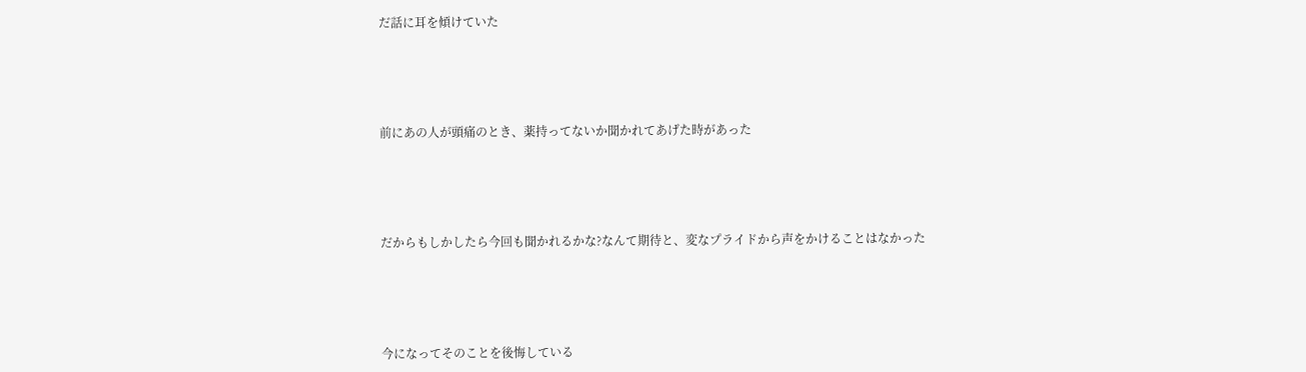だ話に耳を傾けていた





前にあの人が頭痛のとき、薬持ってないか聞かれてあげた時があった





だからもしかしたら今回も聞かれるかな?なんて期待と、変なプライドから声をかけることはなかった





今になってそのことを後悔している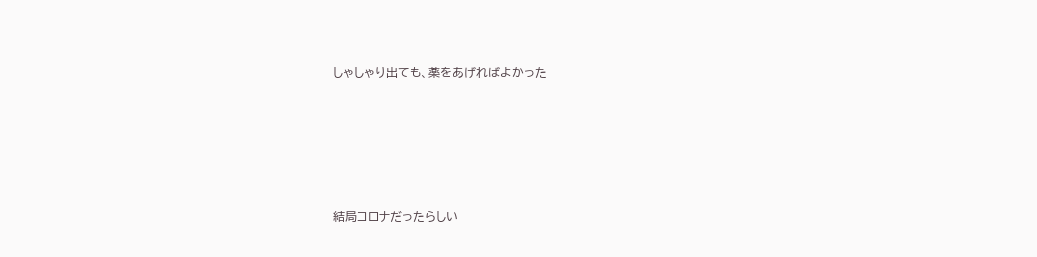しゃしゃり出ても、薬をあげればよかった





結局コロナだったらしい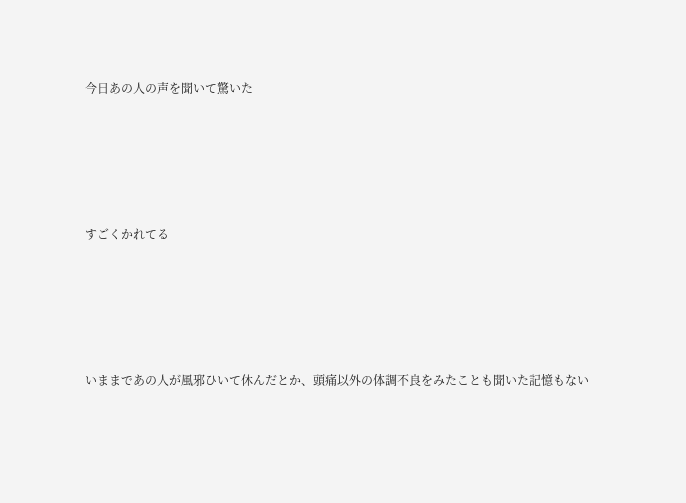今日あの人の声を聞いて驚いた





すごくかれてる





いままであの人が風邪ひいて休んだとか、頭痛以外の体調不良をみたことも聞いた記憶もない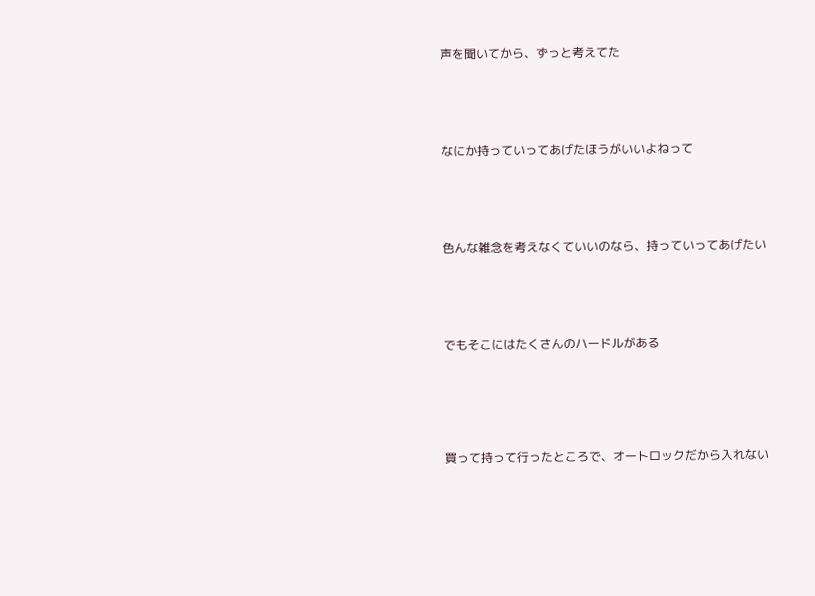声を聞いてから、ずっと考えてた





なにか持っていってあげたほうがいいよねって





色んな雑念を考えなくていいのなら、持っていってあげたい





でもそこにはたくさんのハードルがある






買って持って行ったところで、オートロックだから入れない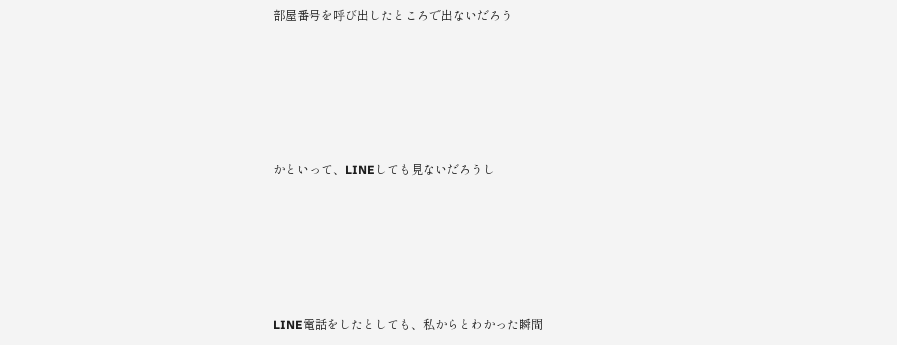部屋番号を呼び出したところで出ないだろう





かといって、LINEしても見ないだろうし





LINE電話をしたとしても、私からとわかった瞬間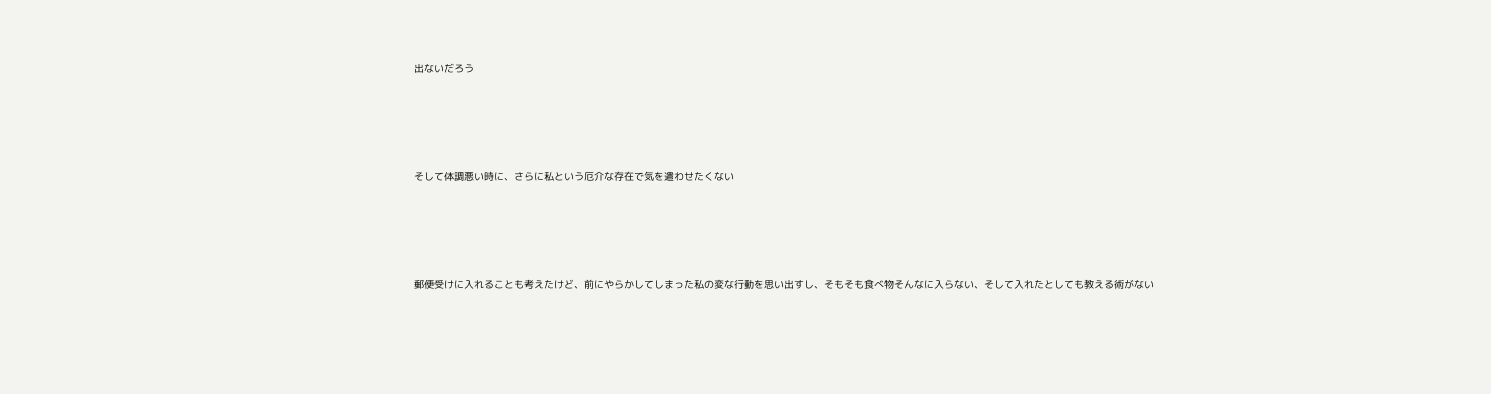出ないだろう





そして体調悪い時に、さらに私という厄介な存在で気を遣わせたくない





郵便受けに入れることも考えたけど、前にやらかしてしまった私の変な行動を思い出すし、そもそも食べ物そんなに入らない、そして入れたとしても教える術がない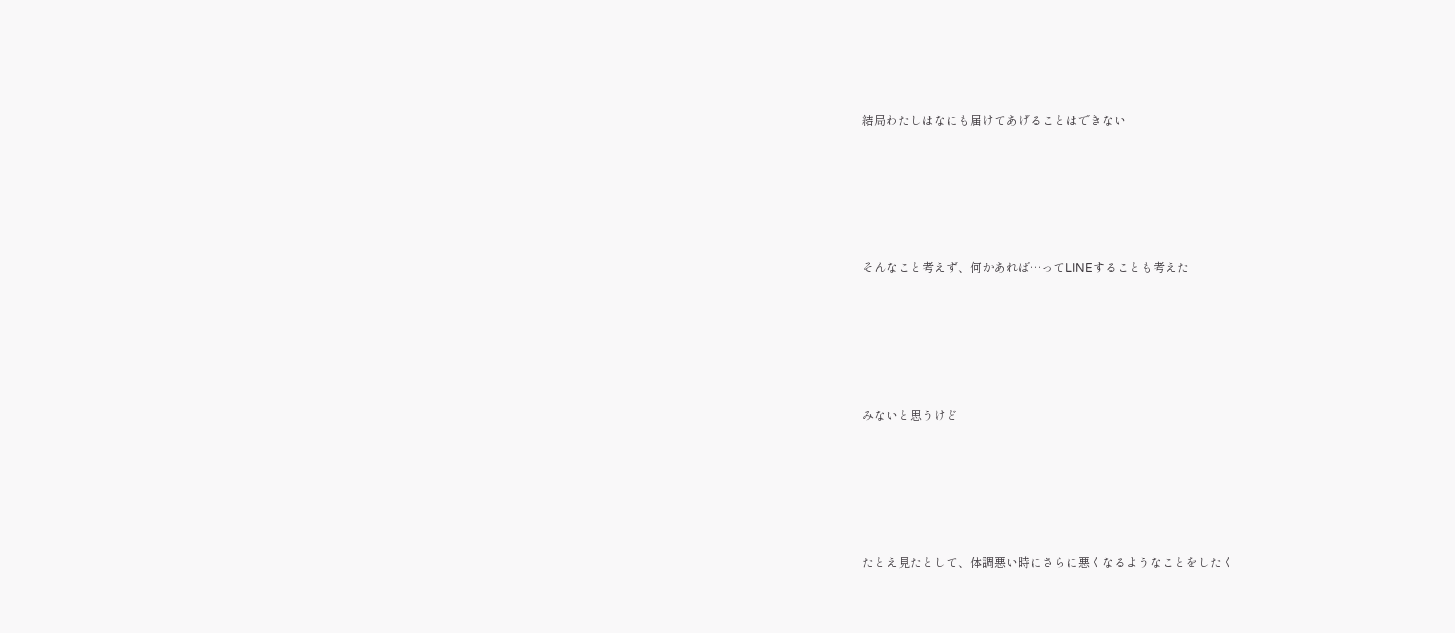結局わたしはなにも届けてあげることはできない





そんなこと考えず、何かあれば…ってLINEすることも考えた





みないと思うけど





たとえ見たとして、体調悪い時にさらに悪くなるようなことをしたく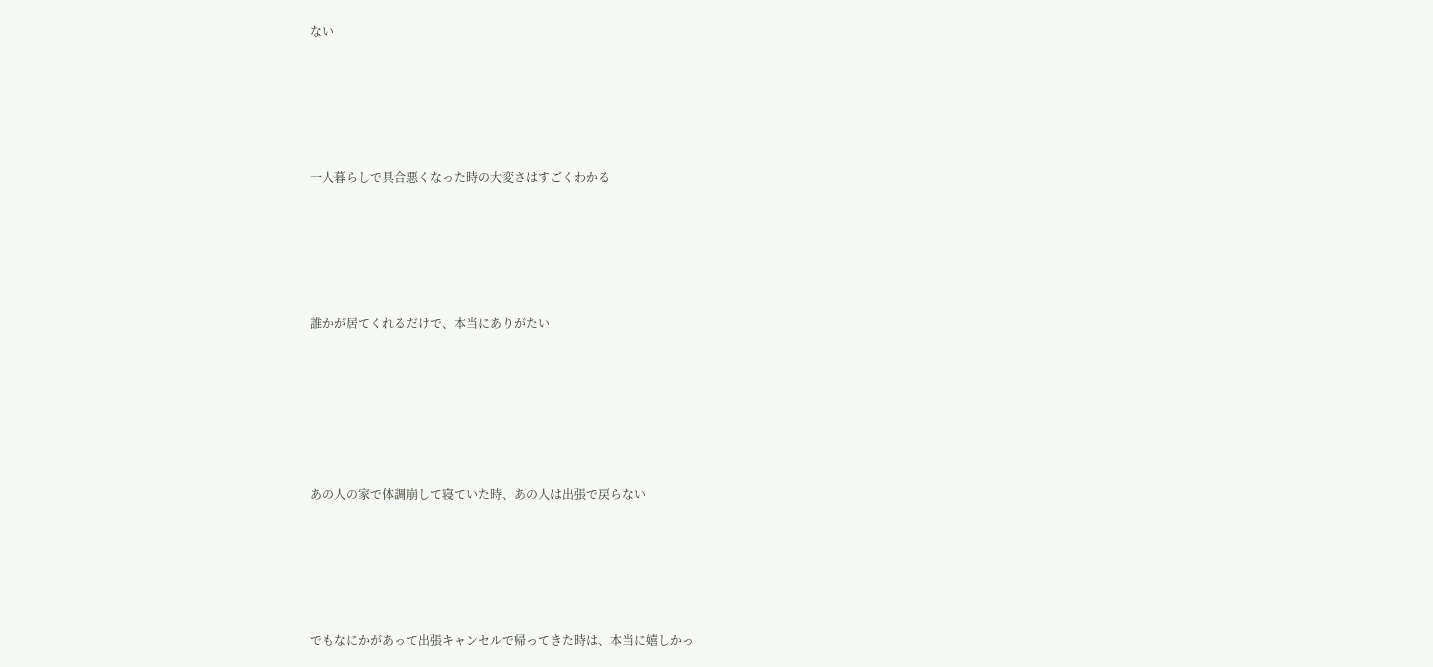ない





一人暮らしで具合悪くなった時の大変さはすごくわかる





誰かが居てくれるだけで、本当にありがたい






あの人の家で体調崩して寝ていた時、あの人は出張で戻らない





でもなにかがあって出張キャンセルで帰ってきた時は、本当に嬉しかっ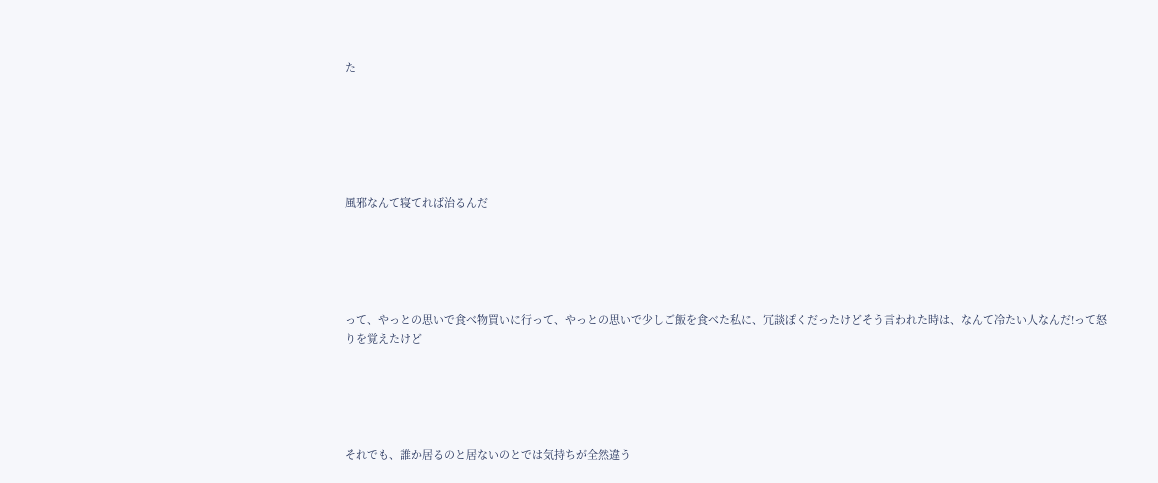た






風邪なんて寝てれば治るんだ





って、やっとの思いで食べ物買いに行って、やっとの思いで少しご飯を食べた私に、冗談ぽくだったけどそう言われた時は、なんて冷たい人なんだ!って怒りを覚えたけど





それでも、誰か居るのと居ないのとでは気持ちが全然違う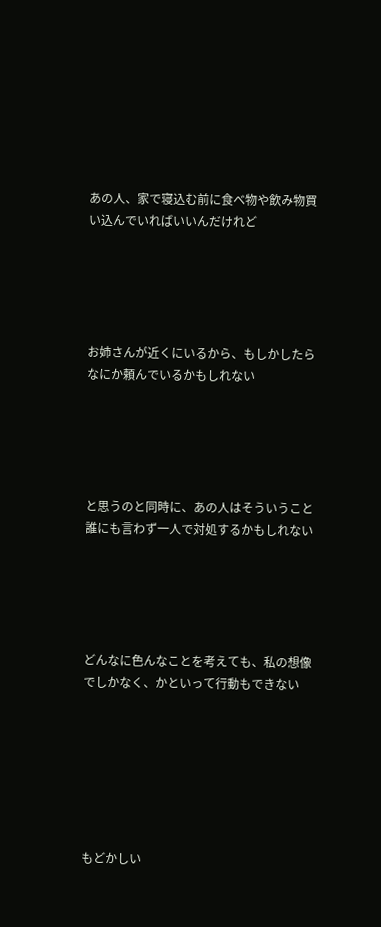あの人、家で寝込む前に食べ物や飲み物買い込んでいればいいんだけれど





お姉さんが近くにいるから、もしかしたらなにか頼んでいるかもしれない





と思うのと同時に、あの人はそういうこと誰にも言わず一人で対処するかもしれない





どんなに色んなことを考えても、私の想像でしかなく、かといって行動もできない







もどかしい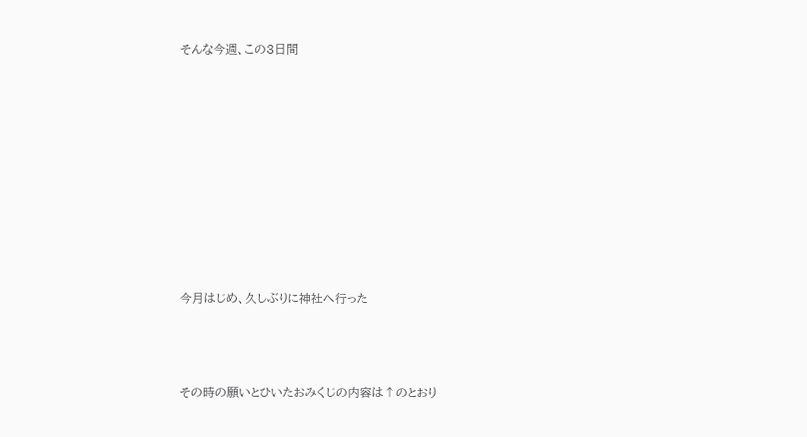そんな今週、この3日間















今月はじめ、久しぶりに神社へ行った





その時の願いとひいたおみくじの内容は↑のとおり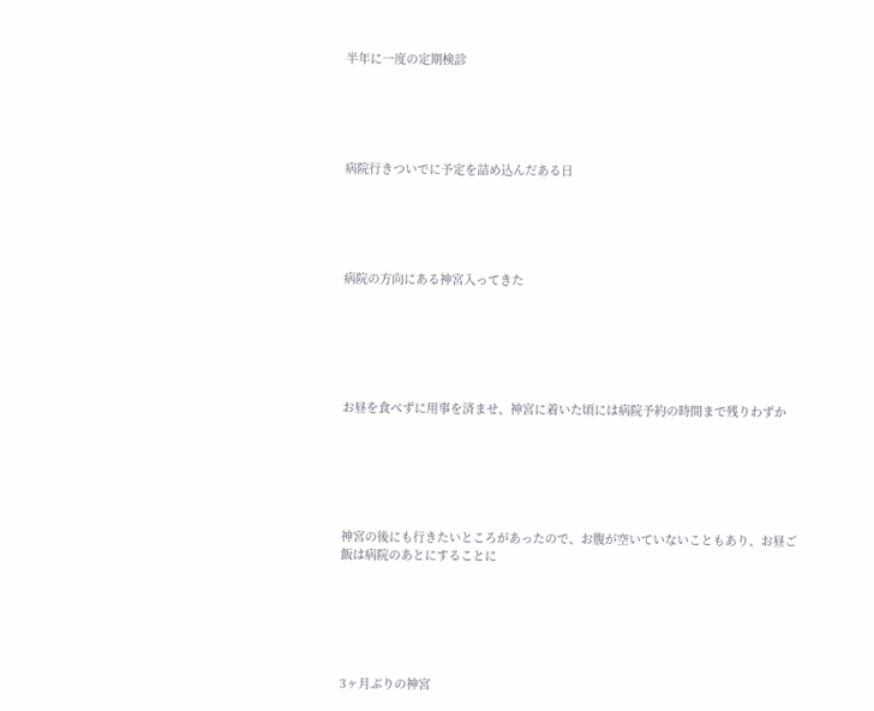半年に一度の定期検診





病院行きついでに予定を詰め込んだある日





病院の方向にある神宮入ってきた






お昼を食べずに用事を済ませ、神宮に着いた頃には病院予約の時間まで残りわずか






神宮の後にも行きたいところがあったので、お腹が空いていないこともあり、お昼ご飯は病院のあとにすることに






3ヶ月ぶりの神宮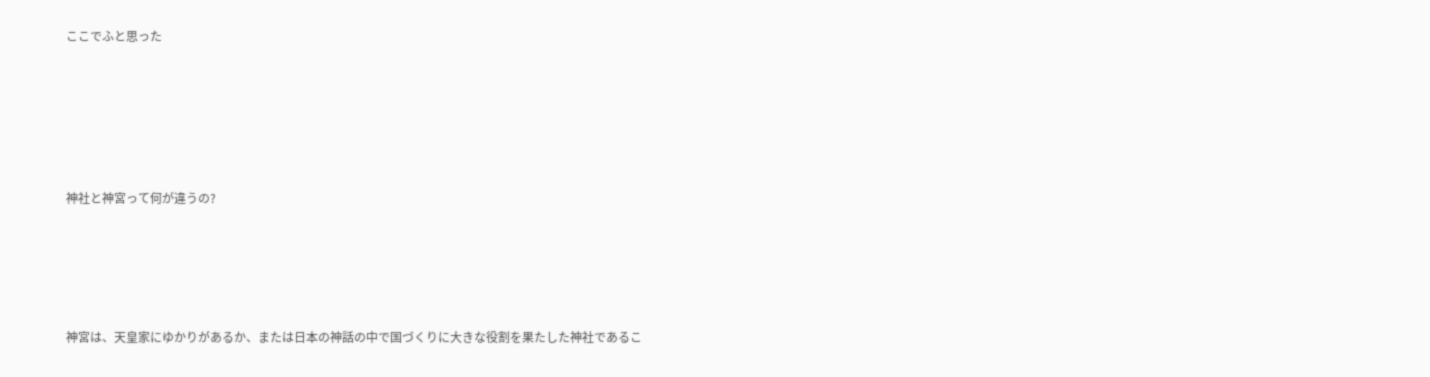ここでふと思った






神社と神宮って何が違うの?





神宮は、天皇家にゆかりがあるか、または日本の神話の中で国づくりに大きな役割を果たした神社であるこ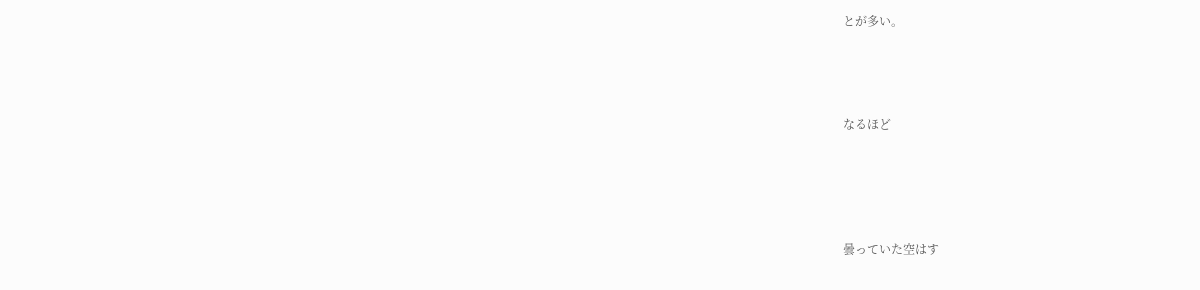とが多い。




なるほど





曇っていた空はす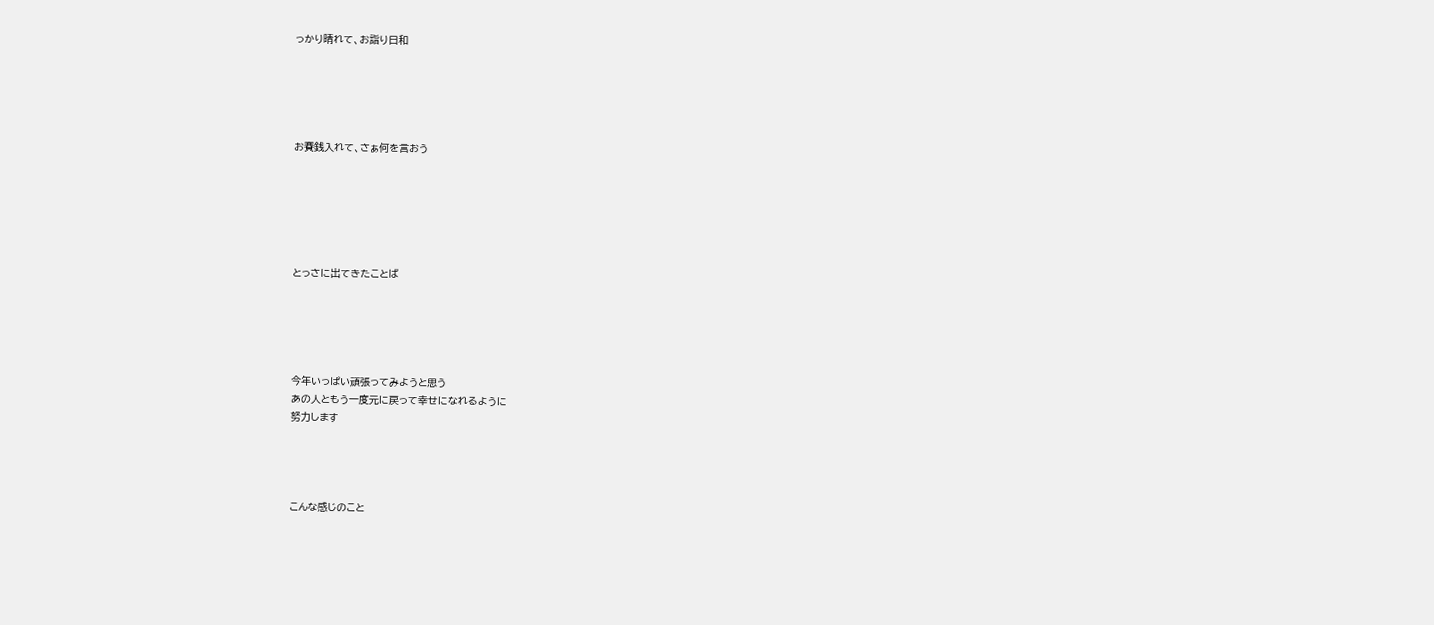っかり晴れて、お詣り日和





お賽銭入れて、さぁ何を言おう






とっさに出てきたことば





今年いっぱい頑張ってみようと思う
あの人ともう一度元に戻って幸せになれるように
努力します




こんな感じのこと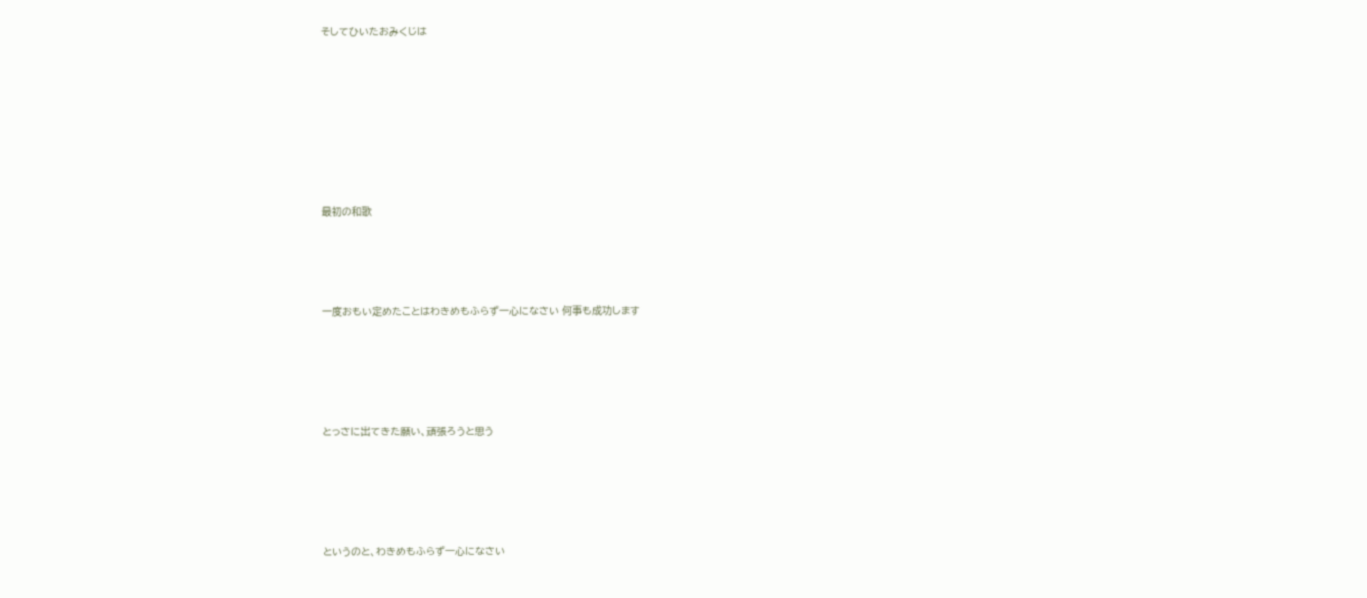そしてひいたおみくじは








最初の和歌




一度おもい定めたことはわきめもふらず一心になさい 何事も成功します





とっさに出てきた願い、頑張ろうと思う





というのと、わきめもふらず一心になさい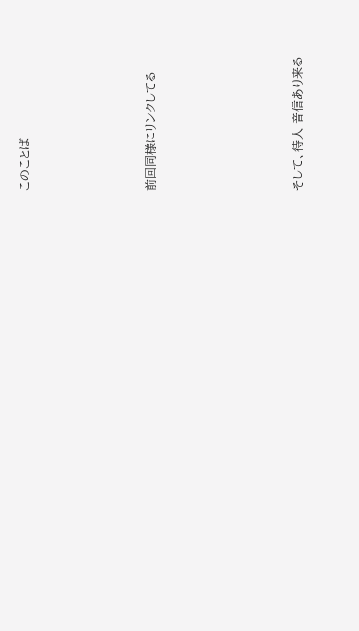このことば





前回同様にリンクしてる






そして、待人 音信あり来る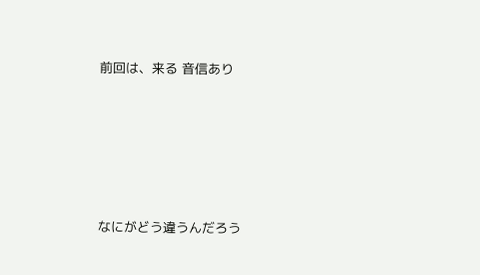前回は、来る 音信あり






なにがどう違うんだろう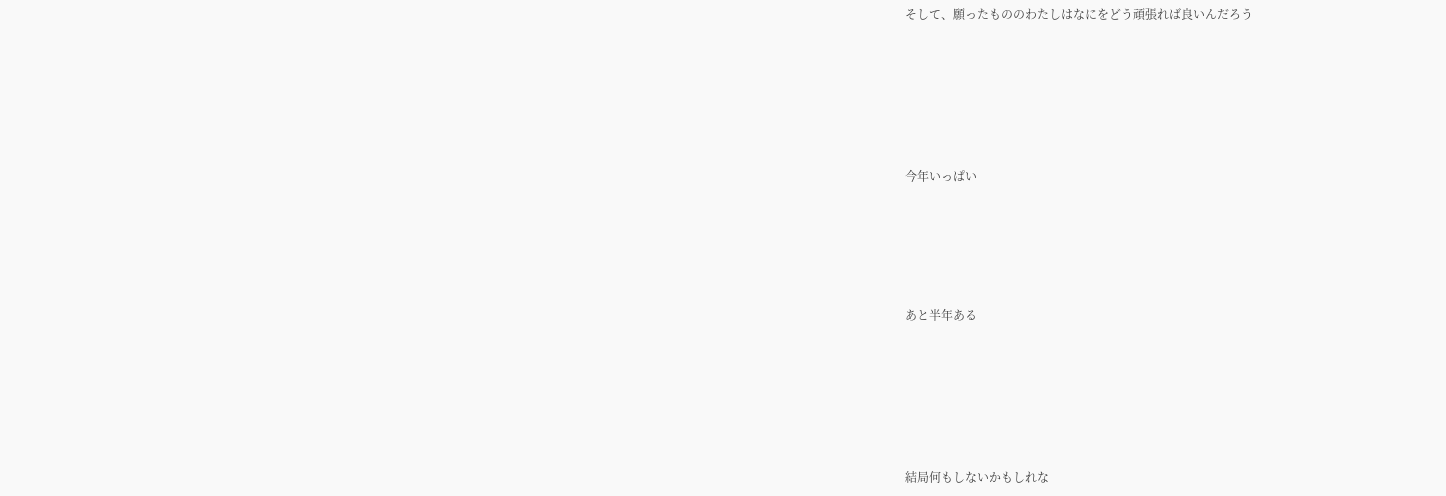そして、願ったもののわたしはなにをどう頑張れば良いんだろう






今年いっぱい





あと半年ある






結局何もしないかもしれな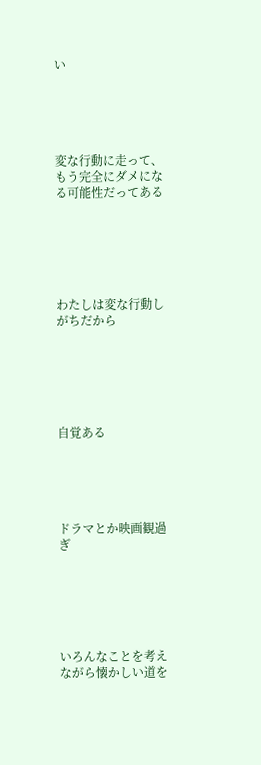い





変な行動に走って、もう完全にダメになる可能性だってある






わたしは変な行動しがちだから






自覚ある





ドラマとか映画観過ぎ






いろんなことを考えながら懐かしい道を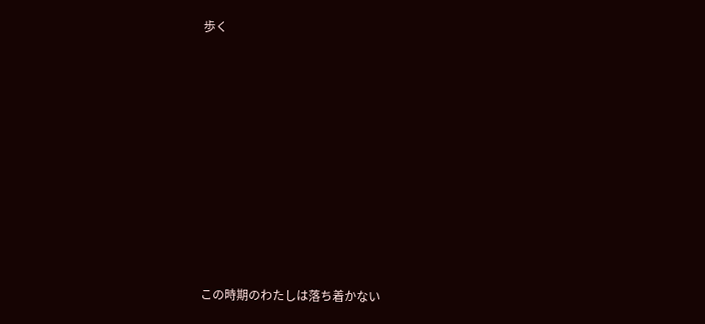歩く









この時期のわたしは落ち着かない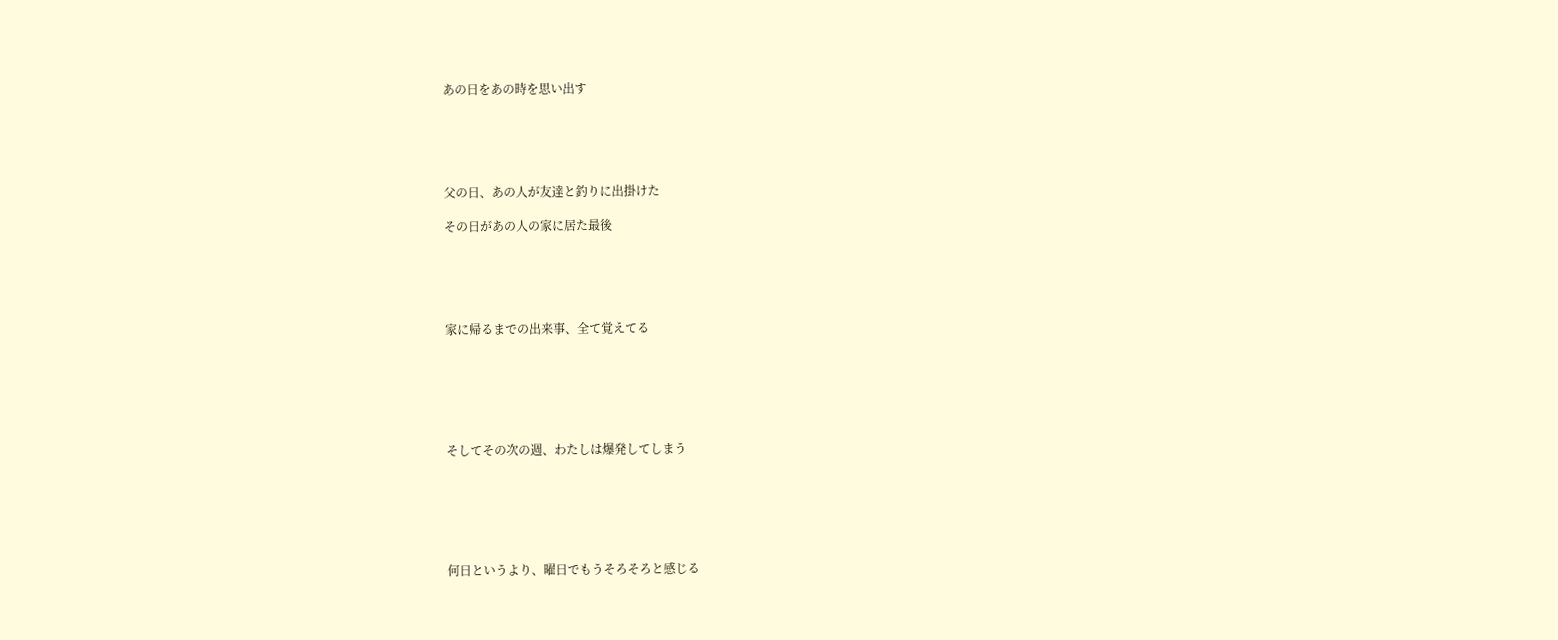あの日をあの時を思い出す





父の日、あの人が友達と釣りに出掛けた

その日があの人の家に居た最後





家に帰るまでの出来事、全て覚えてる






そしてその次の週、わたしは爆発してしまう






何日というより、曜日でもうそろそろと感じる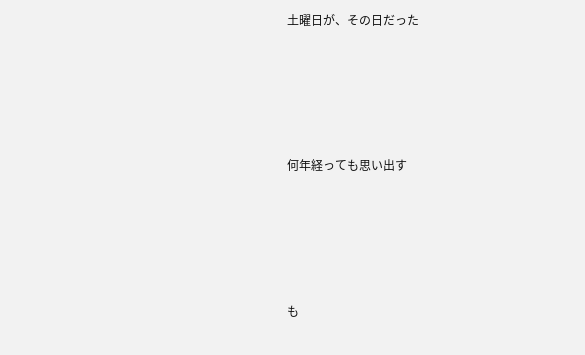土曜日が、その日だった






何年経っても思い出す






も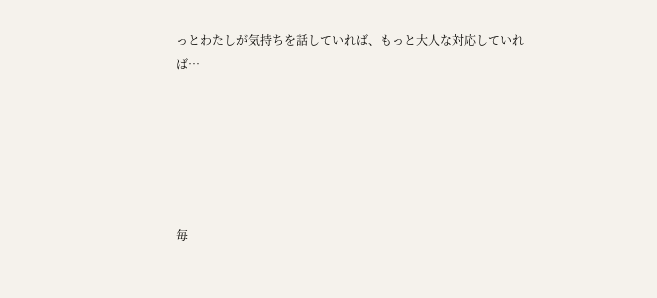っとわたしが気持ちを話していれば、もっと大人な対応していれば…






毎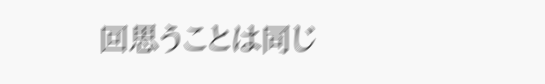回思うことは同じ